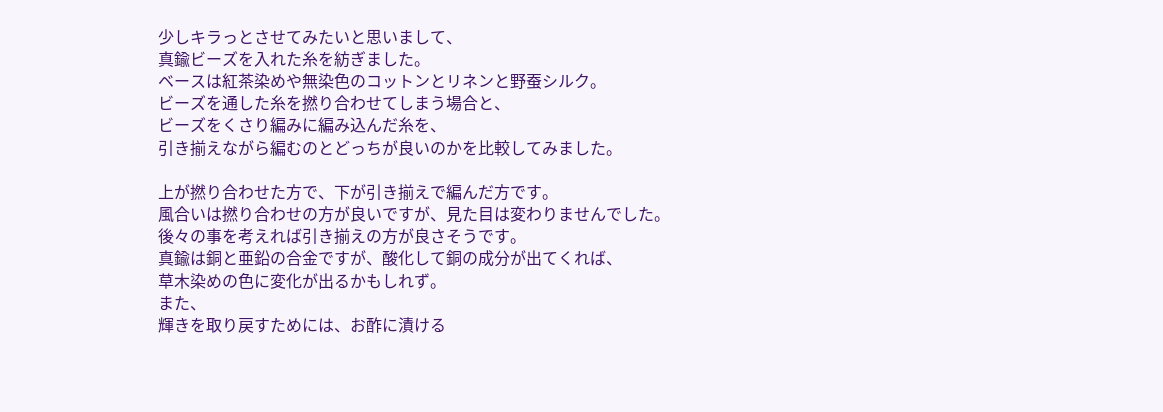少しキラっとさせてみたいと思いまして、
真鍮ビーズを入れた糸を紡ぎました。
ベースは紅茶染めや無染色のコットンとリネンと野蚕シルク。
ビーズを通した糸を撚り合わせてしまう場合と、
ビーズをくさり編みに編み込んだ糸を、
引き揃えながら編むのとどっちが良いのかを比較してみました。

上が撚り合わせた方で、下が引き揃えで編んだ方です。
風合いは撚り合わせの方が良いですが、見た目は変わりませんでした。
後々の事を考えれば引き揃えの方が良さそうです。
真鍮は銅と亜鉛の合金ですが、酸化して銅の成分が出てくれば、
草木染めの色に変化が出るかもしれず。
また、
輝きを取り戻すためには、お酢に漬ける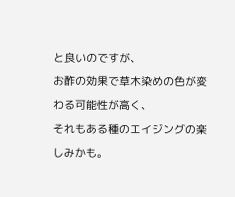と良いのですが、
お酢の効果で草木染めの色が変わる可能性が高く、
それもある種のエイジングの楽しみかも。